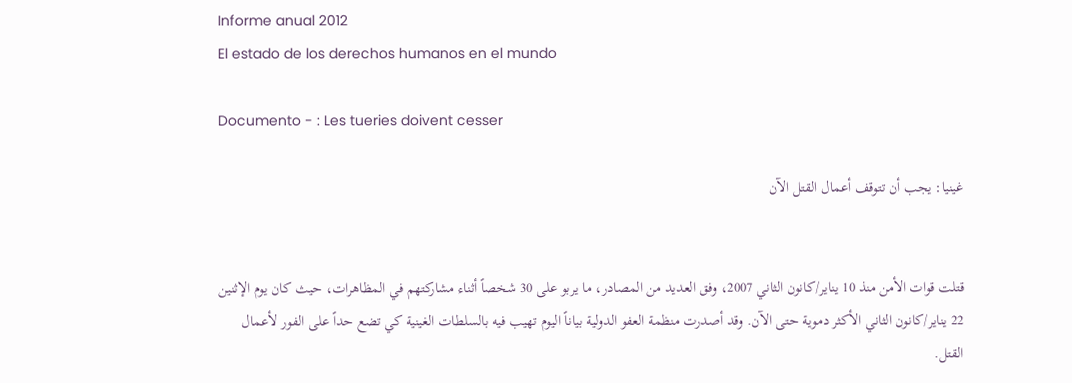Informe anual 2012
El estado de los derechos humanos en el mundo

Documento - : Les tueries doivent cesser

غينيا: يجب أن تتوقف أعمال القتل الآن


قتلت قوات الأمن منذ 10 يناير/كانون الثاني 2007، وفق العديد من المصادر، ما يربو على 30 شخصاً أثناء مشاركتهم في المظاهرات، حيث كان يوم الإثنين 22 يناير/كانون الثاني الأكثر دموية حتى الآن. وقد أصدرت منظمة العفو الدولية بياناً اليوم تهيب فيه بالسلطات الغينية كي تضع حداً على الفور لأعمال القتل.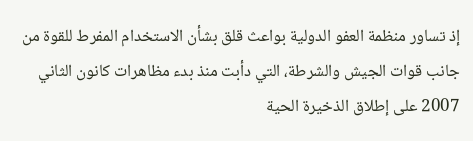إذ تساور منظمة العفو الدولية بواعث قلق بشأن الاستخدام المفرط للقوة من جانب قوات الجيش والشرطة، التي دأبت منذ بدء مظاهرات كانون الثاني 2007 على إطلاق الذخيرة الحية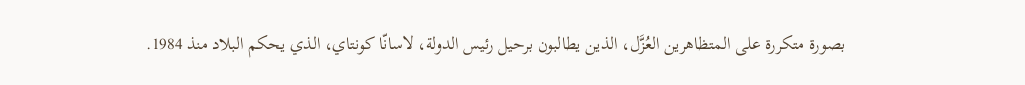بصورة متكررة على المتظاهرين العُزَّل، الذين يطالبون برحيل رئيس الدولة، لاسانّا كونتاي، الذي يحكم البلاد منذ 1984.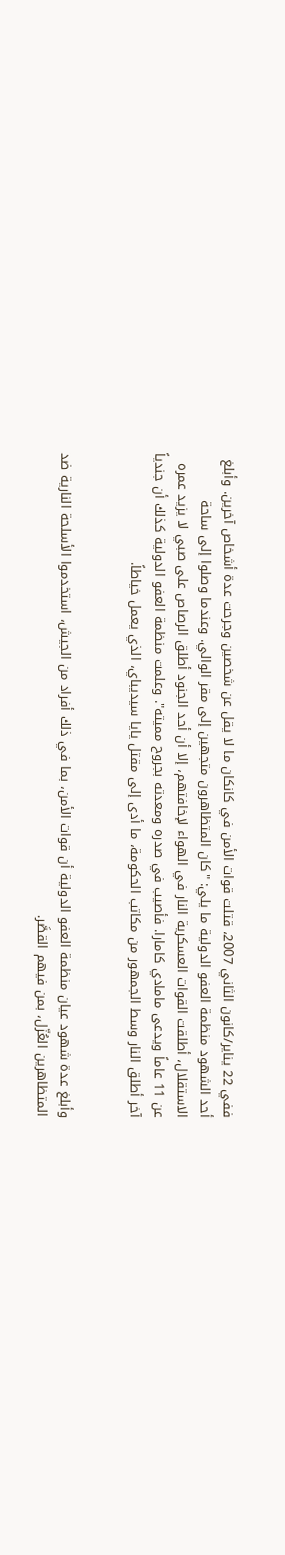ففي 22 يناير/كانون الثاني 2007، قتلت قوات الأمن في كانكان ما لا يقل عن شخصين وجرحت عدة أشخاص آخرين. وأبلغ أحد الشهود منظمة العفو الدولية ما يلي: "كان المتظاهرون متجهين إلى مقر الوالي. وعندما وصلوا إلى ساحة الاستقلال، أطلقت القوات العسكرية النار في الهواء لإخافتهم، إلا أن أحد الجنود أطلق الرصاص على صبي لا يزيد عمره عن 11 عاماً ويدعى مامادي كامارا. فأصيب في صدره ومعدته بجروح مميته". وعلمت منظمة العفو الدولية كذلك أن جندياً آخر أطلق النار وسط الجمهور من مكاتب الحكومة، ما أدى إلى مقتل يايا سيديباي، الذي يعمل خياطاً.


وأبلغ عدة شهود عيان منظمة العفو الدولية أن قوات الأمن، بما في ذلك أفراد من الجيش، استخدموا الأسلحة النارية ضد المتظاهرين العُزّل، بمن فيهم القصَّر.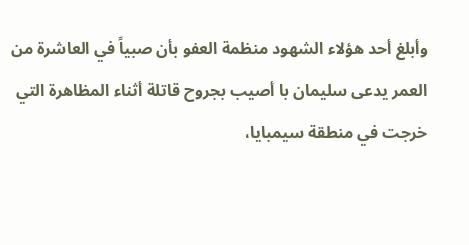وأبلغ أحد هؤلاء الشهود منظمة العفو بأن صبياً في العاشرة من العمر يدعى سليمان با أصيب بجروح قاتلة أثناء المظاهرة التي خرجت في منطقة سيمبايا،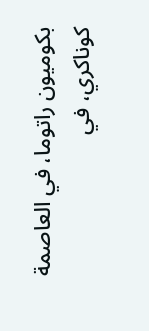بكوميون راتوما، في العاصمة كوناكري، في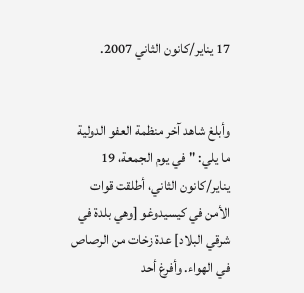17 يناير/كانون الثاني 2007.


وأبلغ شاهد آخر منظمة العفو الدولية ما يلي: "في يوم الجمعة، 19 يناير/كانون الثاني، أطلقت قوات الأمن في كيسيدوغو [وهي بلدة في شرقي البلاد] عدة زخات من الرصاص في الهواء. وأفرغ أحد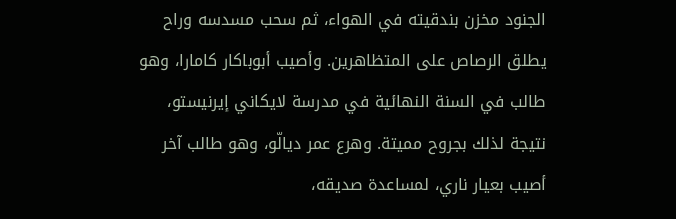الجنود مخزن بندقيته في الهواء، ثم سحب مسدسه وراح يطلق الرصاص على المتظاهرين. وأصيب أبوباكار كامارا، وهو طالب في السنة النهائية في مدرسة لايكاني إيرنيستو، نتيجة لذلك بجروح مميتة. وهرع عمر ديالّو، وهو طالب آخر أصيب بعيار ناري، لمساعدة صديقه،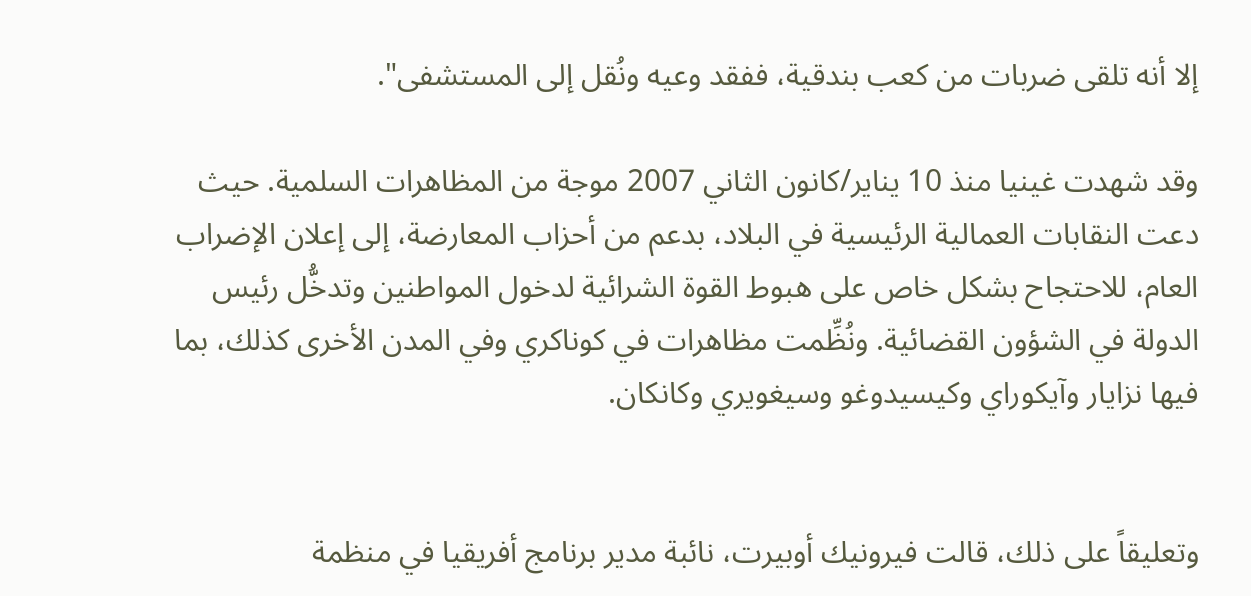إلا أنه تلقى ضربات من كعب بندقية، ففقد وعيه ونُقل إلى المستشفى".

وقد شهدت غينيا منذ 10 يناير/كانون الثاني 2007 موجة من المظاهرات السلمية. حيث دعت النقابات العمالية الرئيسية في البلاد، بدعم من أحزاب المعارضة، إلى إعلان الإضراب العام، للاحتجاح بشكل خاص على هبوط القوة الشرائية لدخول المواطنين وتدخُّل رئيس الدولة في الشؤون القضائية. ونُظِّمت مظاهرات في كوناكري وفي المدن الأخرى كذلك، بما فيها نزايار وآيكوراي وكيسيدوغو وسيغويري وكانكان.


وتعليقاً على ذلك، قالت فيرونيك أوبيرت، نائبة مدير برنامج أفريقيا في منظمة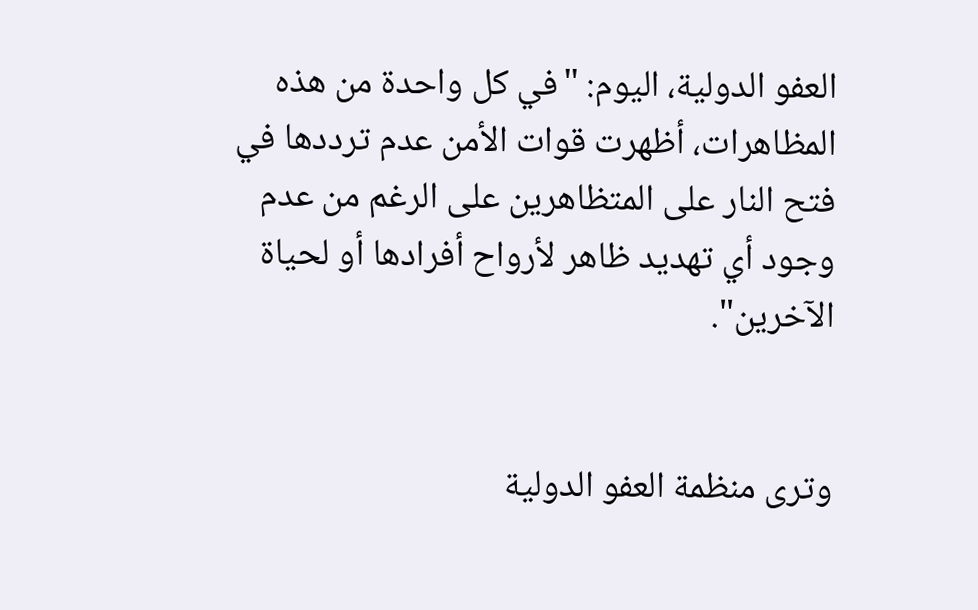العفو الدولية، اليوم: "في كل واحدة من هذه المظاهرات، أظهرت قوات الأمن عدم ترددها في فتح النار على المتظاهرين على الرغم من عدم وجود أي تهديد ظاهر لأرواح أفرادها أو لحياة الآخرين".


وترى منظمة العفو الدولية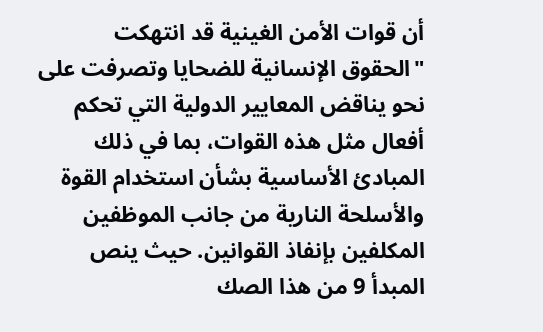أن قوات الأمن الغينية قد انتهكت "الحقوق الإنسانية للضحايا وتصرفت على نحو يناقض المعايير الدولية التي تحكم أفعال مثل هذه القوات، بما في ذلك المبادئ الأساسية بشأن استخدام القوة والأسلحة النارية من جانب الموظفين المكلفين بإنفاذ القوانين. حيث ينص المبدأ 9 من هذا الصك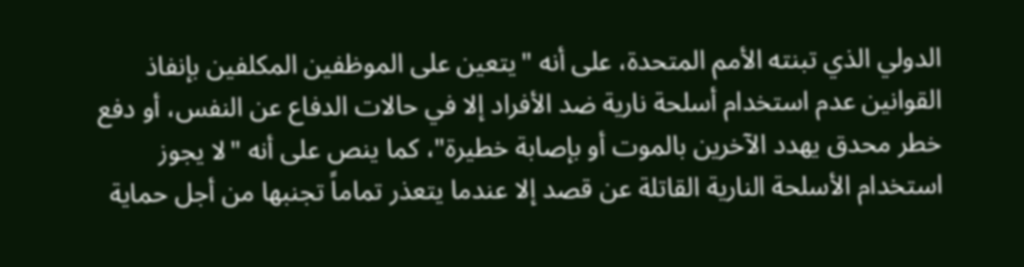الدولي الذي تبنته الأمم المتحدة، على أنه "يتعين على الموظفين المكلفين بإنفاذ القوانين عدم استخدام أسلحة نارية ضد الأفراد إلا في حالات الدفاع عن النفس، أو دفع خطر محدق يهدد الآخرين بالموت أو بإصابة خطيرة"، كما ينص على أنه "لا يجوز استخدام الأسلحة النارية القاتلة عن قصد إلا عندما يتعذر تماماً تجنبها من أجل حماية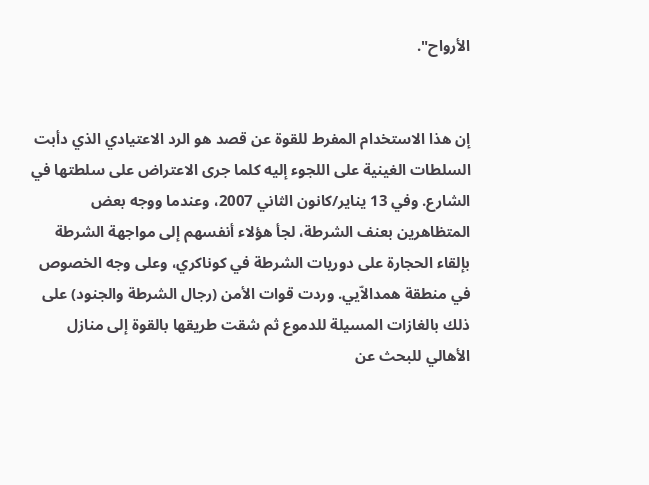الأرواح".


إن هذا الاستخدام المفرط للقوة عن قصد هو الرد الاعتيادي الذي دأبت السلطات الغينية على اللجوء إليه كلما جرى الاعتراض على سلطتها في الشارع. وفي 13 يناير/كانون الثاني 2007، وعندما ووجه بعض المتظاهرين بعنف الشرطة، لجأ هؤلاء أنفسهم إلى مواجهة الشرطة بإلقاء الحجارة على دوريات الشرطة في كوناكري، وعلى وجه الخصوص في منطقة همدالاّيي. وردت قوات الأمن (رجال الشرطة والجنود) على ذلك بالغازات المسيلة للدموع ثم شقت طريقها بالقوة إلى منازل الأهالي للبحث عن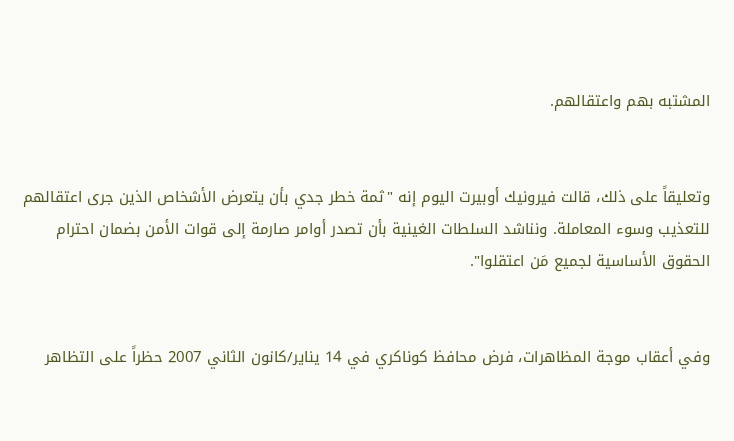المشتبه بهم واعتقالهم.


وتعليقاً على ذلك، قالت فيرونيك أوبيرت اليوم إنه "ثمة خطر جدي بأن يتعرض الأشخاص الذين جرى اعتقالهم للتعذيب وسوء المعاملة. ونناشد السلطات الغينية بأن تصدر أوامر صارمة إلى قوات الأمن بضمان احترام الحقوق الأساسية لجميع مَن اعتقلوا".


وفي أعقاب موجة المظاهرات، فرض محافظ كوناكري في 14 يناير/كانون الثاني 2007 حظراً على التظاهر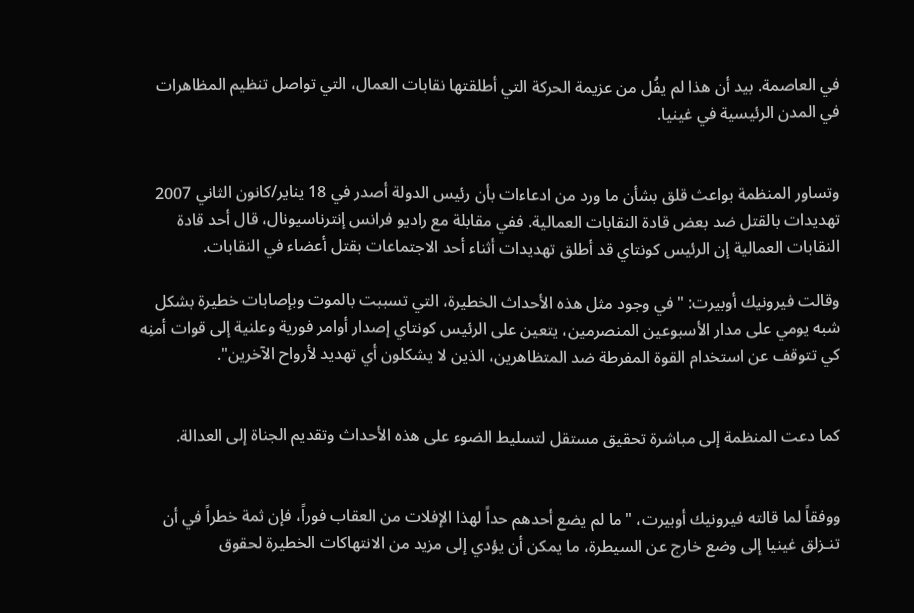في العاصمة. بيد أن هذا لم يفُل من عزيمة الحركة التي أطلقتها نقابات العمال، التي تواصل تنظيم المظاهرات في المدن الرئيسية في غينيا.


وتساور المنظمة بواعث قلق بشأن ما ورد من ادعاءات بأن رئيس الدولة أصدر في 18 يناير/كانون الثاني 2007 تهديدات بالقتل ضد بعض قادة النقابات العمالية. ففي مقابلة مع راديو فرانس إنترناسيونال، قال أحد قادة النقابات العمالية إن الرئيس كونتاي قد أطلق تهديدات أثناء أحد الاجتماعات بقتل أعضاء في النقابات.

وقالت فيرونيك أوبيرت: "في وجود مثل هذه الأحداث الخطيرة، التي تسببت بالموت وبإصابات خطيرة بشكل شبه يومي على مدار الأسبوعين المنصرمين، يتعين على الرئيس كونتاي إصدار أوامر فورية وعلنية إلى قوات أمنِه كي تتوقف عن استخدام القوة المفرطة ضد المتظاهرين، الذين لا يشكلون أي تهديد لأرواح الآخرين".


كما دعت المنظمة إلى مباشرة تحقيق مستقل لتسليط الضوء على هذه الأحداث وتقديم الجناة إلى العدالة.


ووفقاً لما قالته فيرونيك أوبيرت، "ما لم يضع أحدهم حداً لهذا الإفلات من العقاب فوراً، فإن ثمة خطراً في أن تنـزلق غينيا إلى وضع خارج عن السيطرة، ما يمكن أن يؤدي إلى مزيد من الانتهاكات الخطيرة لحقوق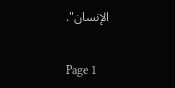الإنسان".

Page 1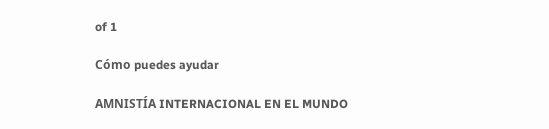of 1

Cómo puedes ayudar

AMNISTÍA INTERNACIONAL EN EL MUNDO